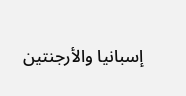إسبانيا والأرجنتين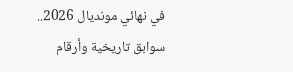في نهائي مونديال 2026.. سوابق تاريخية وأرقام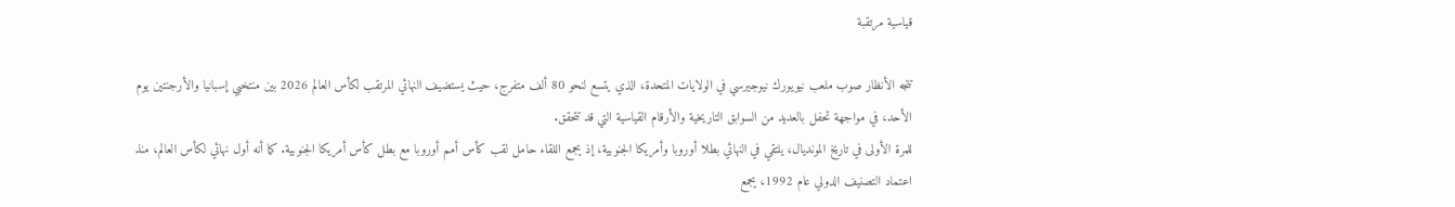قياسية مرتقبة

تتجه الأنظار صوب ملعب نيويورك نيوجيرسي في الولايات المتحدة، الذي يتسع لنحو 80 ألف متفرج، حيث يستضيف النهائي المرتقب لكأس العالم 2026 بين منتخبي إسبانيا والأرجنتين يوم الأحد، في مواجهة تحفل بالعديد من السوابق التاريخية والأرقام القياسية التي قد تتحقق.
للمرة الأولى في تاريخ المونديال، يلتقي في النهائي بطلا أوروبا وأمريكا الجنوبية، إذ يجمع اللقاء حامل لقب كأس أمم أوروبا مع بطل كأس أمريكا الجنوبية. كما أنه أول نهائي لكأس العالم، منذ اعتماد التصنيف الدولي عام 1992، يجمع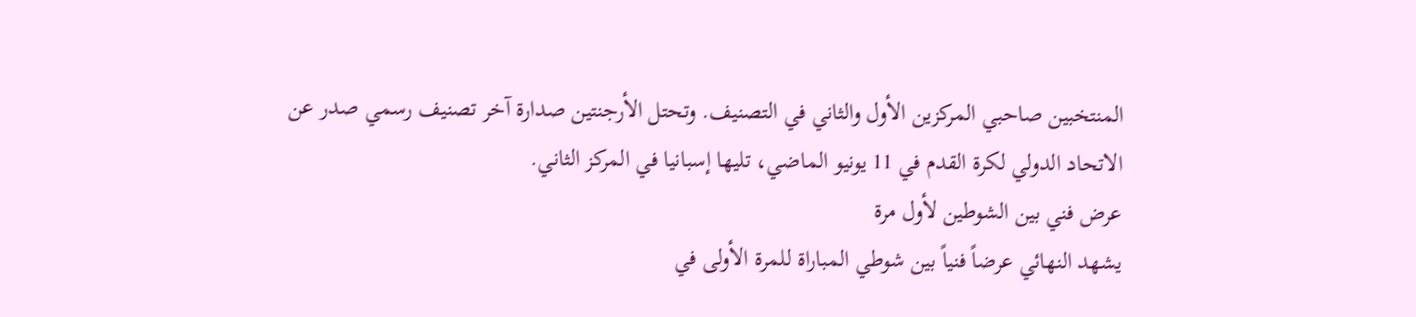المنتخبين صاحبي المركزين الأول والثاني في التصنيف. وتحتل الأرجنتين صدارة آخر تصنيف رسمي صدر عن الاتحاد الدولي لكرة القدم في 11 يونيو الماضي، تليها إسبانيا في المركز الثاني.
عرض فني بين الشوطين لأول مرة
يشهد النهائي عرضاً فنياً بين شوطي المباراة للمرة الأولى في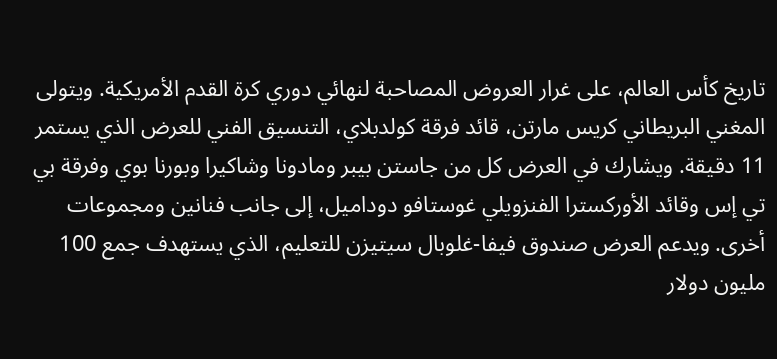تاريخ كأس العالم، على غرار العروض المصاحبة لنهائي دوري كرة القدم الأمريكية. ويتولى المغني البريطاني كريس مارتن، قائد فرقة كولدبلاي، التنسيق الفني للعرض الذي يستمر 11 دقيقة. ويشارك في العرض كل من جاستن بيبر ومادونا وشاكيرا وبورنا بوي وفرقة بي تي إس وقائد الأوركسترا الفنزويلي غوستافو دوداميل، إلى جانب فنانين ومجموعات أخرى. ويدعم العرض صندوق فيفا-غلوبال سيتيزن للتعليم، الذي يستهدف جمع 100 مليون دولار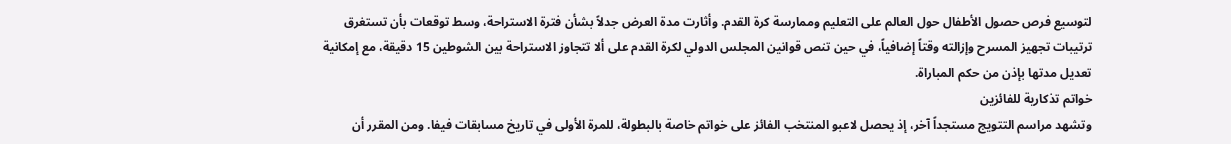لتوسيع فرص حصول الأطفال حول العالم على التعليم وممارسة كرة القدم. وأثارت مدة العرض جدلاً بشأن فترة الاستراحة، وسط توقعات بأن تستغرق ترتيبات تجهيز المسرح وإزالته وقتاً إضافياً، في حين تنص قوانين المجلس الدولي لكرة القدم على ألا تتجاوز الاستراحة بين الشوطين 15 دقيقة، مع إمكانية تعديل مدتها بإذن من حكم المباراة.
خواتم تذكارية للفائزين
وتشهد مراسم التتويج مستجداً آخر، إذ يحصل لاعبو المنتخب الفائز على خواتم خاصة بالبطولة، للمرة الأولى في تاريخ مسابقات فيفا. ومن المقرر أن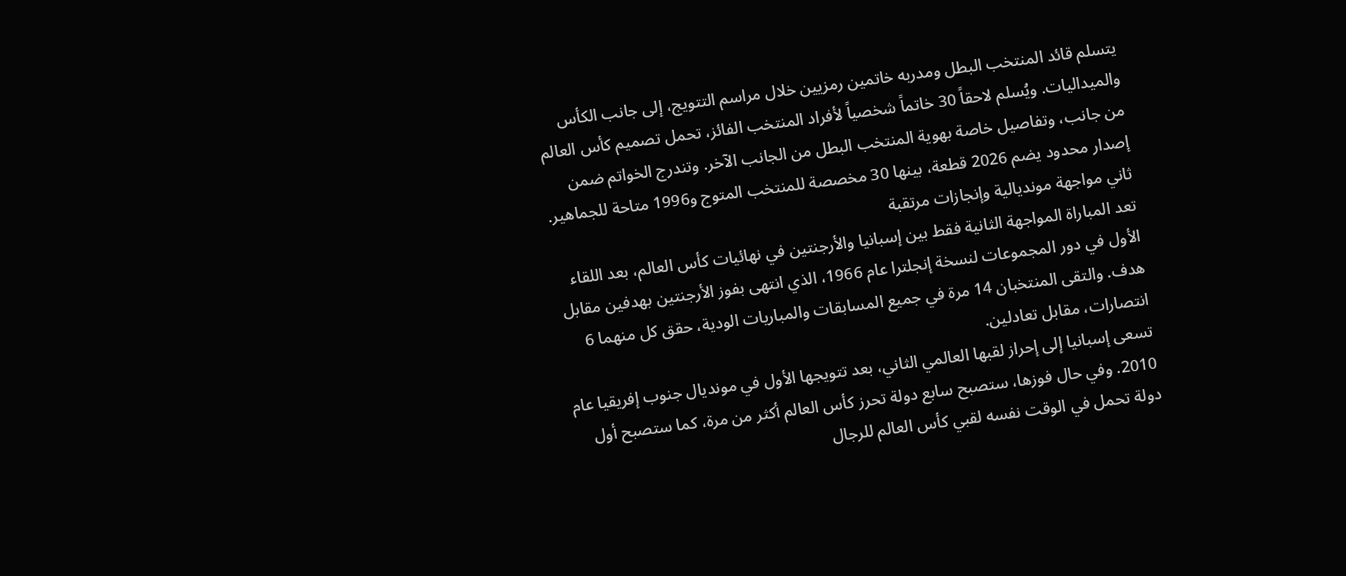يتسلم قائد المنتخب البطل ومدربه خاتمين رمزيين خلال مراسم التتويج، إلى جانب الكأس والميداليات. ويُسلم لاحقاً 30 خاتماً شخصياً لأفراد المنتخب الفائز، تحمل تصميم كأس العالم من جانب، وتفاصيل خاصة بهوية المنتخب البطل من الجانب الآخر. وتندرج الخواتم ضمن إصدار محدود يضم 2026 قطعة، بينها 30 مخصصة للمنتخب المتوج و1996 متاحة للجماهير.
ثاني مواجهة مونديالية وإنجازات مرتقبة
تعد المباراة المواجهة الثانية فقط بين إسبانيا والأرجنتين في نهائيات كأس العالم، بعد اللقاء الأول في دور المجموعات لنسخة إنجلترا عام 1966، الذي انتهى بفوز الأرجنتين بهدفين مقابل هدف. والتقى المنتخبان 14 مرة في جميع المسابقات والمباريات الودية، حقق كل منهما 6 انتصارات، مقابل تعادلين.
تسعى إسبانيا إلى إحراز لقبها العالمي الثاني، بعد تتويجها الأول في مونديال جنوب إفريقيا عام 2010. وفي حال فوزها، ستصبح سابع دولة تحرز كأس العالم أكثر من مرة، كما ستصبح أول دولة تحمل في الوقت نفسه لقبي كأس العالم للرجال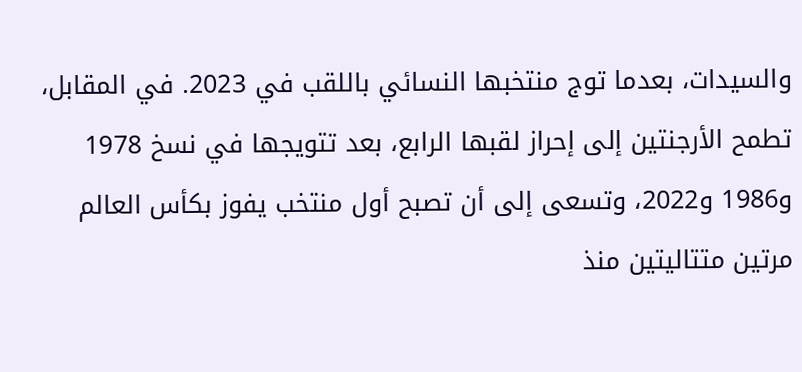والسيدات، بعدما توج منتخبها النسائي باللقب في 2023. في المقابل، تطمح الأرجنتين إلى إحراز لقبها الرابع، بعد تتويجها في نسخ 1978 و1986 و2022، وتسعى إلى أن تصبح أول منتخب يفوز بكأس العالم مرتين متتاليتين منذ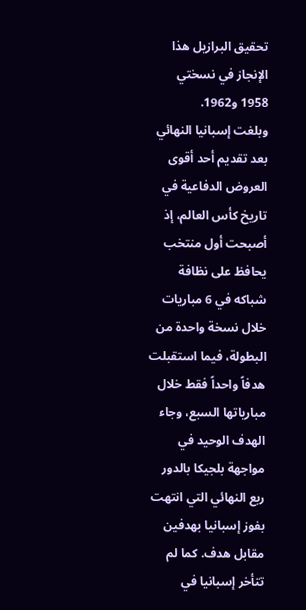تحقيق البرازيل هذا الإنجاز في نسختي 1958 و1962.
وبلغت إسبانيا النهائي بعد تقديم أحد أقوى العروض الدفاعية في تاريخ كأس العالم، إذ أصبحت أول منتخب يحافظ على نظافة شباكه في 6 مباريات خلال نسخة واحدة من البطولة، فيما استقبلت هدفاً واحداً فقط خلال مبارياتها السبع، وجاء الهدف الوحيد في مواجهة بلجيكا بالدور ربع النهائي التي انتهت بفوز إسبانيا بهدفين مقابل هدف. كما لم تتأخر إسبانيا في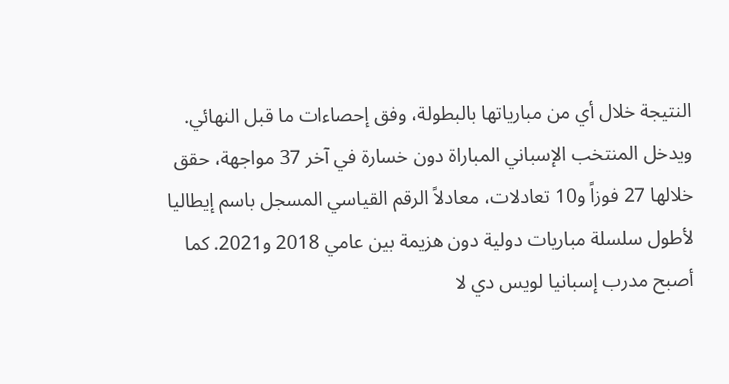النتيجة خلال أي من مبارياتها بالبطولة، وفق إحصاءات ما قبل النهائي.
ويدخل المنتخب الإسباني المباراة دون خسارة في آخر 37 مواجهة، حقق خلالها 27 فوزاً و10 تعادلات، معادلاً الرقم القياسي المسجل باسم إيطاليا لأطول سلسلة مباريات دولية دون هزيمة بين عامي 2018 و2021. كما أصبح مدرب إسبانيا لويس دي لا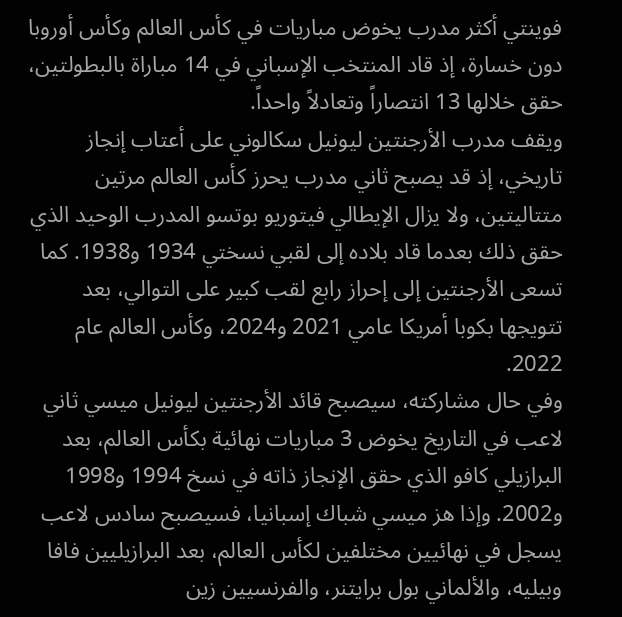فوينتي أكثر مدرب يخوض مباريات في كأس العالم وكأس أوروبا دون خسارة، إذ قاد المنتخب الإسباني في 14 مباراة بالبطولتين، حقق خلالها 13 انتصاراً وتعادلاً واحداً.
ويقف مدرب الأرجنتين ليونيل سكالوني على أعتاب إنجاز تاريخي، إذ قد يصبح ثاني مدرب يحرز كأس العالم مرتين متتاليتين، ولا يزال الإيطالي فيتوريو بوتسو المدرب الوحيد الذي حقق ذلك بعدما قاد بلاده إلى لقبي نسختي 1934 و1938. كما تسعى الأرجنتين إلى إحراز رابع لقب كبير على التوالي، بعد تتويجها بكوبا أمريكا عامي 2021 و2024، وكأس العالم عام 2022.
وفي حال مشاركته، سيصبح قائد الأرجنتين ليونيل ميسي ثاني لاعب في التاريخ يخوض 3 مباريات نهائية بكأس العالم، بعد البرازيلي كافو الذي حقق الإنجاز ذاته في نسخ 1994 و1998 و2002. وإذا هز ميسي شباك إسبانيا، فسيصبح سادس لاعب يسجل في نهائيين مختلفين لكأس العالم، بعد البرازيليين فافا وبيليه، والألماني بول برايتنر، والفرنسيين زين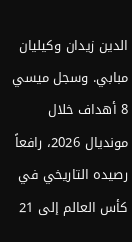الدين زيدان وكيليان مبابي. وسجل ميسي 8 أهداف خلال مونديال 2026، رافعاً رصيده التاريخي في كأس العالم إلى 21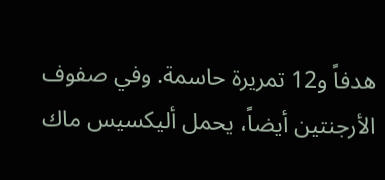هدفاً و12 تمريرة حاسمة. وفي صفوف الأرجنتين أيضاً، يحمل أليكسيس ماك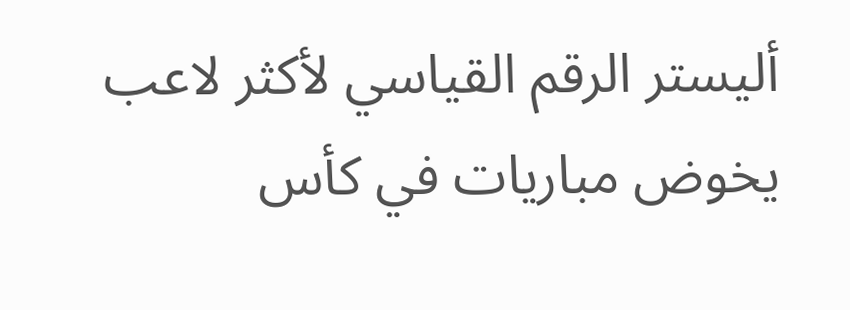أليستر الرقم القياسي لأكثر لاعب يخوض مباريات في كأس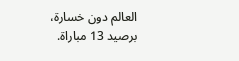العالم دون خسارة، برصيد 13 مباراة.